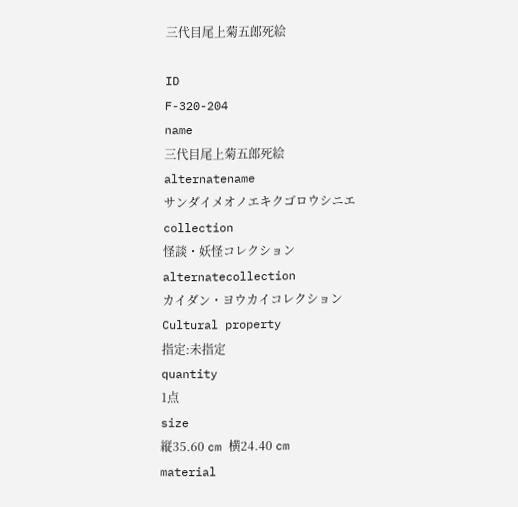三代目尾上菊五郎死絵

ID
F-320-204
name
三代目尾上菊五郎死絵
alternatename
サンダイメオノエキクゴロウシニエ
collection
怪談・妖怪コレクション
alternatecollection
カイダン・ヨウカイコレクション
Cultural property
指定:未指定
quantity
1点
size
縦35.60 cm 横24.40 cm
material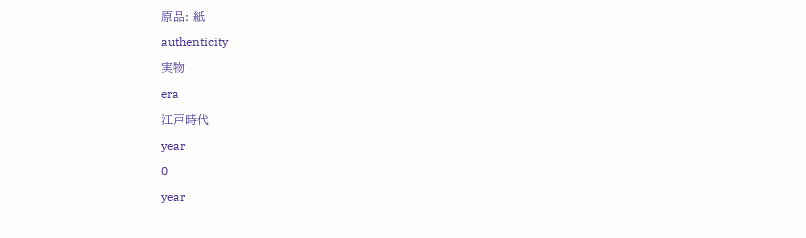原品: 紙
authenticity
実物
era
江戸時代
year
0
year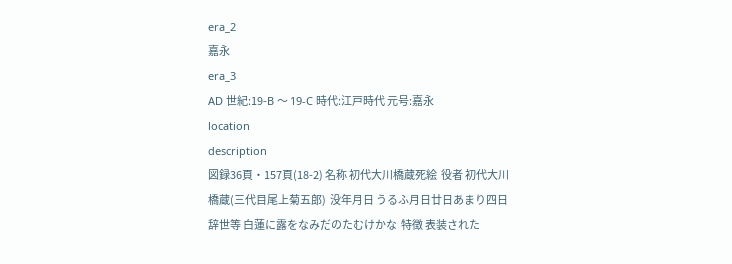era_2
嘉永
era_3
AD 世紀:19-B 〜 19-C 時代:江戸時代 元号:嘉永
location
description
図録36頁・157頁(18-2) 名称 初代大川橋蔵死絵  役者 初代大川橋蔵(三代目尾上菊五郎)  没年月日 うるふ月日廿日あまり四日  辞世等 白蓮に露をなみだのたむけかな  特徴 表装された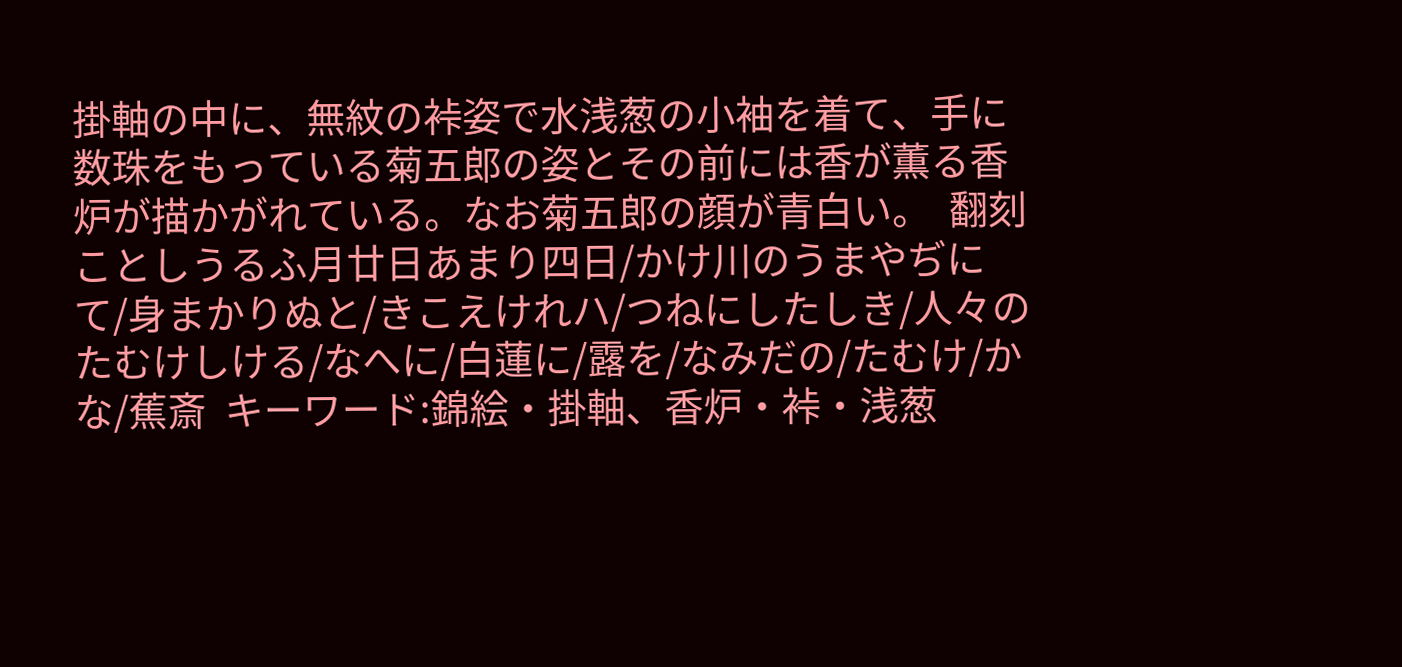掛軸の中に、無紋の裃姿で水浅葱の小袖を着て、手に数珠をもっている菊五郎の姿とその前には香が薫る香炉が描かがれている。なお菊五郎の顔が青白い。  翻刻 ことしうるふ月廿日あまり四日/かけ川のうまやぢにて/身まかりぬと/きこえけれハ/つねにしたしき/人々のたむけしける/なへに/白蓮に/露を/なみだの/たむけ/かな/蕉斎  キーワード:錦絵・掛軸、香炉・裃・浅葱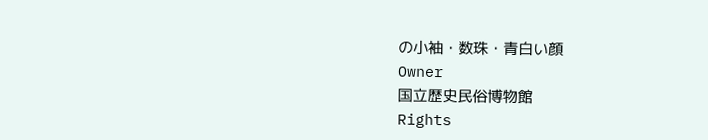の小袖・数珠・青白い顔
Owner
国立歴史民俗博物館
Rights